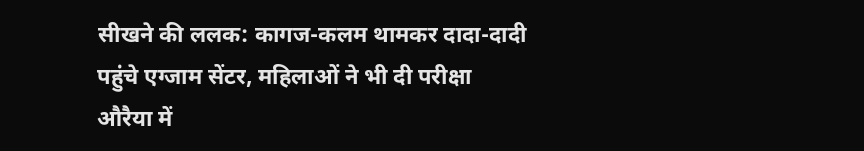सीखने की ललक: कागज-कलम थामकर दादा-दादी पहुंचे एग्जाम सेंटर, महिलाओं ने भी दी परीक्षा
औरैया में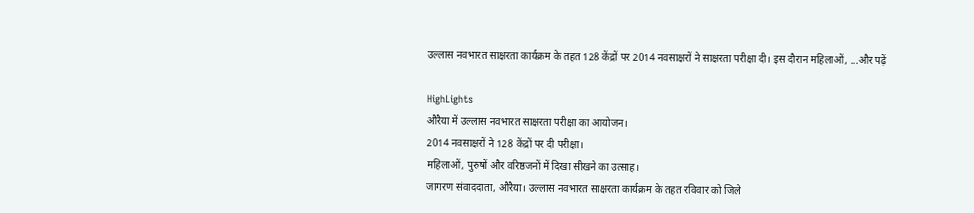उल्लास नवभारत साक्षरता कार्यक्रम के तहत 128 केंद्रों पर 2014 नवसाक्षरों ने साक्षरता परीक्षा दी। इस दौरान महिलाओं, ...और पढ़ें

HighLights
औरैया में उल्लास नवभारत साक्षरता परीक्षा का आयोजन।
2014 नवसाक्षरों ने 128 केंद्रों पर दी परीक्षा।
महिलाओं, पुरुषों और वरिष्ठजनों में दिखा सीखने का उत्साह।
जागरण संवाददाता, औरैया। उल्लास नवभारत साक्षरता कार्यक्रम के तहत रविवार को जिले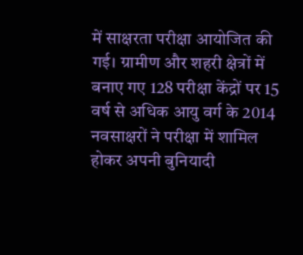में साक्षरता परीक्षा आयोजित की गई। ग्रामीण और शहरी क्षेत्रों में बनाए गए 128 परीक्षा केंद्रों पर 15 वर्ष से अधिक आयु वर्ग के 2014 नवसाक्षरों ने परीक्षा में शामिल होकर अपनी बुनियादी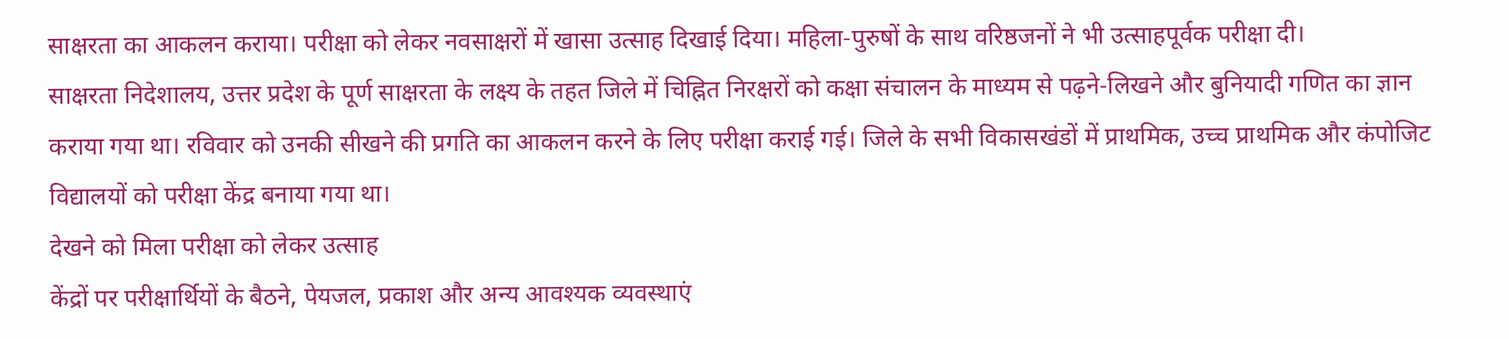साक्षरता का आकलन कराया। परीक्षा को लेकर नवसाक्षरों में खासा उत्साह दिखाई दिया। महिला-पुरुषों के साथ वरिष्ठजनों ने भी उत्साहपूर्वक परीक्षा दी।
साक्षरता निदेशालय, उत्तर प्रदेश के पूर्ण साक्षरता के लक्ष्य के तहत जिले में चिह्नित निरक्षरों को कक्षा संचालन के माध्यम से पढ़ने-लिखने और बुनियादी गणित का ज्ञान कराया गया था। रविवार को उनकी सीखने की प्रगति का आकलन करने के लिए परीक्षा कराई गई। जिले के सभी विकासखंडों में प्राथमिक, उच्च प्राथमिक और कंपोजिट विद्यालयों को परीक्षा केंद्र बनाया गया था।
देखने को मिला परीक्षा को लेकर उत्साह
केंद्रों पर परीक्षार्थियों के बैठने, पेयजल, प्रकाश और अन्य आवश्यक व्यवस्थाएं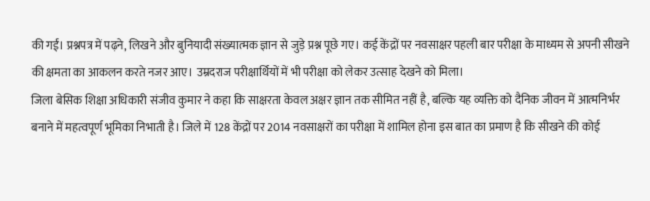की गईं। प्रश्नपत्र में पढ़ने, लिखने और बुनियादी संख्यात्मक ज्ञान से जुड़े प्रश्न पूछे गए। कई केंद्रों पर नवसाक्षर पहली बार परीक्षा के माध्यम से अपनी सीखने की क्षमता का आकलन करते नजर आए। उम्रदराज परीक्षार्थियों में भी परीक्षा को लेकर उत्साह देखने को मिला।
जिला बेसिक शिक्षा अधिकारी संजीव कुमार ने कहा कि साक्षरता केवल अक्षर ज्ञान तक सीमित नहीं है, बल्कि यह व्यक्ति को दैनिक जीवन में आत्मनिर्भर बनाने में महत्वपूर्ण भूमिका निभाती है। जिले में 128 केंद्रों पर 2014 नवसाक्षरों का परीक्षा में शामिल होना इस बात का प्रमाण है कि सीखने की कोई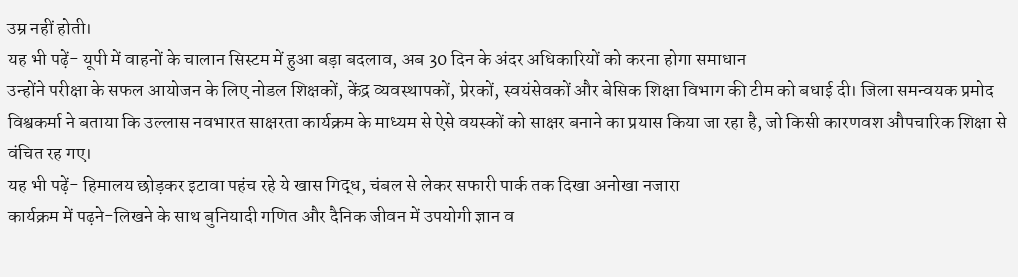उम्र नहीं होती।
यह भी पढ़ें- यूपी में वाहनों के चालान सिस्टम में हुआ बड़ा बदलाव, अब 30 दिन के अंदर अधिकारियों को करना होगा समाधान
उन्होंने परीक्षा के सफल आयोजन के लिए नोडल शिक्षकों, केंद्र व्यवस्थापकों, प्रेरकों, स्वयंसेवकों और बेसिक शिक्षा विभाग की टीम को बधाई दी। जिला समन्वयक प्रमोद विश्वकर्मा ने बताया कि उल्लास नवभारत साक्षरता कार्यक्रम के माध्यम से ऐसे वयस्कों को साक्षर बनाने का प्रयास किया जा रहा है, जो किसी कारणवश औपचारिक शिक्षा से वंचित रह गए।
यह भी पढ़ें- हिमालय छोड़कर इटावा पहंच रहे ये खास गिद्ध, चंबल से लेकर सफारी पार्क तक दिखा अनोखा नजारा
कार्यक्रम में पढ़ने-लिखने के साथ बुनियादी गणित और दैनिक जीवन में उपयोगी ज्ञान व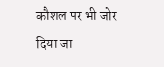कौशल पर भी जोर दिया जा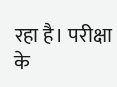रहा है। परीक्षा के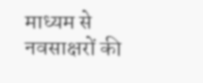माध्यम से नवसाक्षरों की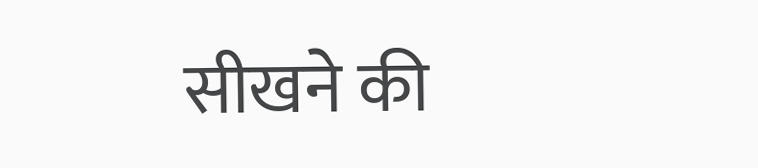सीखने की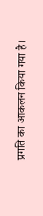प्रगति का आकलन किया गया है।